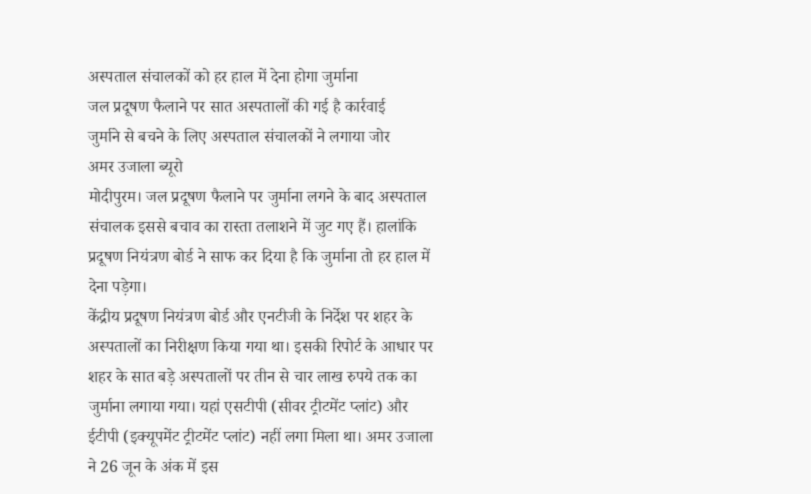अस्पताल संचालकों को हर हाल में देना होगा जुर्माना
जल प्रदूषण फैलाने पर सात अस्पतालों की गई है कार्रवाई
जुर्माने से बचने के लिए अस्पताल संचालकों ने लगाया जोर
अमर उजाला ब्यूरो
मोदीपुरम। जल प्रदूषण फैलाने पर जुर्माना लगने के बाद अस्पताल संचालक इससे बचाव का रास्ता तलाशने में जुट गए हैं। हालांकि प्रदूषण नियंत्रण बोर्ड ने साफ कर दिया है कि जुर्माना तो हर हाल में देना पड़ेगा।
केंद्रीय प्रदूषण नियंत्रण बोर्ड और एनटीजी के निर्देश पर शहर के अस्पतालों का निरीक्षण किया गया था। इसकी रिपोर्ट के आधार पर शहर के सात बड़े अस्पतालों पर तीन से चार लाख रुपये तक का जुर्माना लगाया गया। यहां एसटीपी (सीवर ट्रीटमेंट प्लांट) और ईटीपी (इक्यूपमेंट ट्रीटमेंट प्लांट) नहीं लगा मिला था। अमर उजाला ने 26 जून के अंक में इस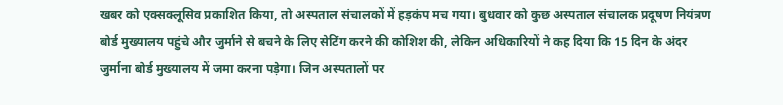खबर को एक्सक्लूसिव प्रकाशित किया, तो अस्पताल संचालकों में हड़कंप मच गया। बुधवार को कुछ अस्पताल संचालक प्रदूषण नियंत्रण बोर्ड मुख्यालय पहुंचे और जुर्माने से बचने के लिए सेटिंग करने की कोशिश की, लेकिन अधिकारियों ने कह दिया कि 15 दिन के अंदर जुर्माना बोर्ड मुख्यालय में जमा करना पड़ेगा। जिन अस्पतालों पर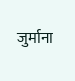जुर्माना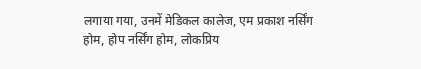लगाया गया, उनमें मेडिकल कालेज, एम प्रकाश नर्सिंग होम, होप नर्सिंग होम, लोकप्रिय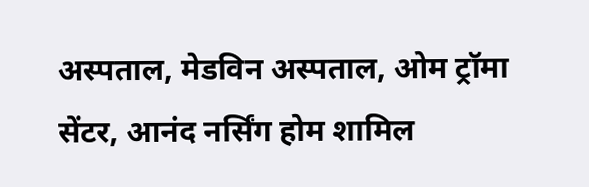अस्पताल, मेडविन अस्पताल, ओम ट्रॉमा सेंटर, आनंद नर्सिंग होम शामिल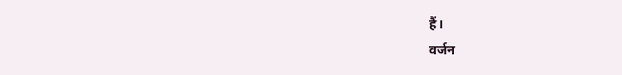हैं।
वर्जन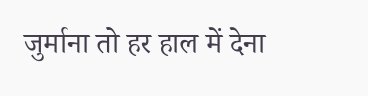जुर्माना तो हर हाल में देना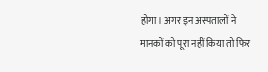होगा। अगर इन अस्पतालों ने मानकों को पूरा नहीं किया तो फिर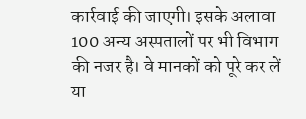कार्रवाई की जाएगी। इसके अलावा 100 अन्य अस्पतालों पर भी विभाग की नजर है। वे मानकों को पूरे कर लें या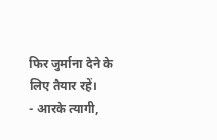फिर जुर्माना देने के लिए तैयार रहें।
- आरके त्यागी,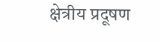क्षेत्रीय प्रदूषण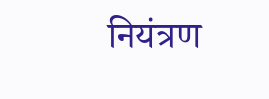नियंत्रण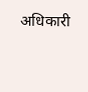अधिकारी